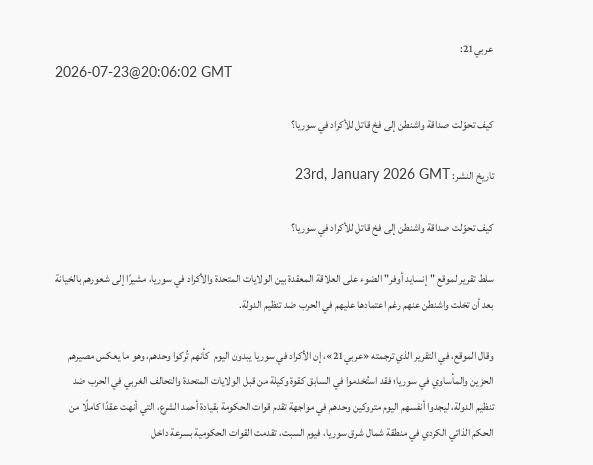عربي21:
2026-07-23@20:06:02 GMT

كيف تحوّلت صداقة واشنطن إلى فخ قاتل للأكراد في سوريا؟

تاريخ النشر: 23rd, January 2026 GMT

كيف تحوّلت صداقة واشنطن إلى فخ قاتل للأكراد في سوريا؟

سلط تقرير لموقع "إنسايد أوفر" الضوء على العلاقة المعقدة بين الولايات المتحدة والأكراد في سوريا، مشيرًا إلى شعورهم بالخيانة بعد أن تخلت واشنطن عنهم رغم اعتمادها عليهم في الحرب ضد تنظيم الدولة.

وقال الموقع، في التقرير الذي ترجمته «عربي21»، إن الأكراد في سوريا يبدون اليوم  كأنهم تُركوا وحدهم، وهو ما يعكس مصيرهم الحزين والمأساوي في سوريا؛ فقد استُخدموا في السابق كقوة وكيلة من قبل الولايات المتحدة والتحالف الغربي في الحرب ضد تنظيم الدولة، ليجدوا أنفسهم اليوم متروكين وحدهم في مواجهة تقدم قوات الحكومة بقيادة أحمد الشرع، التي أنهت عقدًا كاملًا من الحكم الذاتي الكردي في منطقة شمال شرق سوريا، فيوم السبت، تقدمت القوات الحكومية بسرعة داخل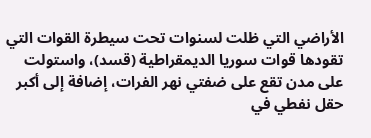الأراضي التي ظلت لسنوات تحت سيطرة القوات التي تقودها قوات سوريا الديمقراطية (قسد)، واستولت على مدن تقع على ضفتي نهر الفرات، إضافة إلى أكبر حقل نفطي في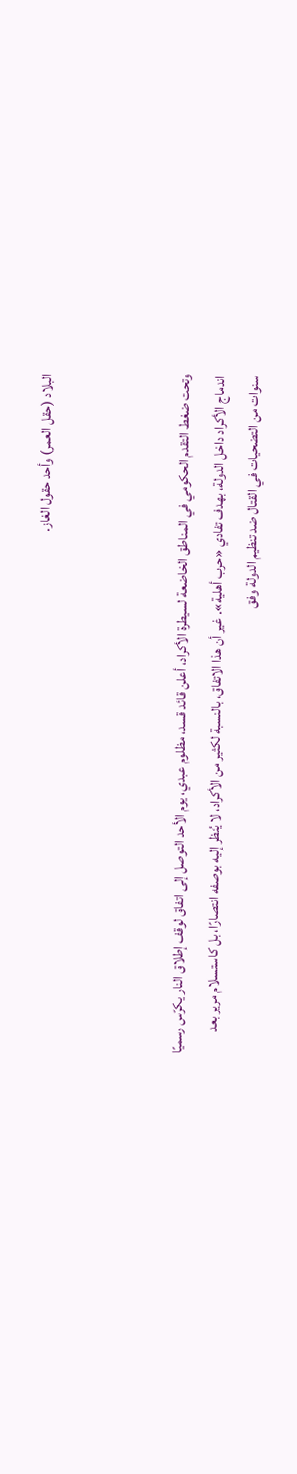البلاد (حقل العمر) وأحد حقول الغاز.



وتحت ضغط التقدم الحكومي في المناطق الخاضعة لسيطرة الأكراد، أعلن قائد قسد، مظلوم عبدي، يوم الأحد التوصل إلى اتفاق لوقف إطلاق النار يكرّس رسميًا اندماج الأكراد داخل الدولة، بهدف تفادي «حرب أهلية». غير أن هذا الاتفاق، بالنسبة لكثير من الأكراد، لا يُنظر إليه بوصفه انتصارًا، بل كاستسلام مرير بعد سنوات من التضحيات في القتال ضد تنظيم الدولة وفق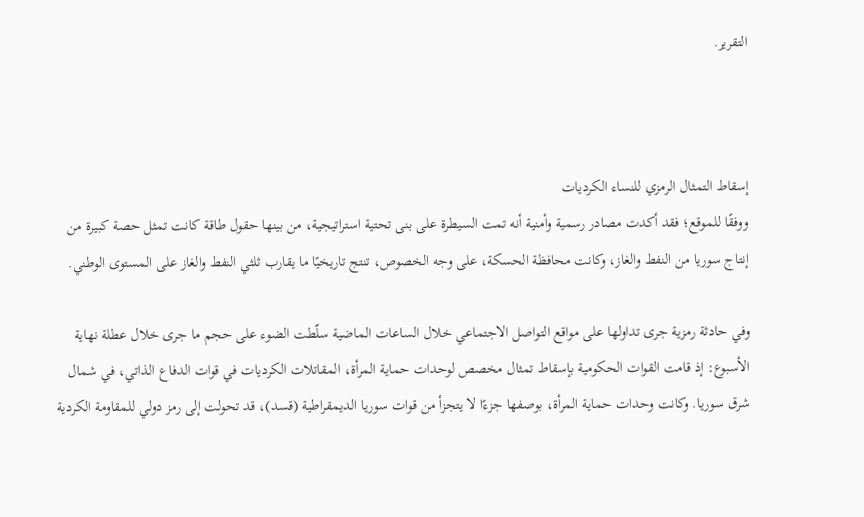التقرير.



إسقاط التمثال الرمزي للنساء الكرديات
ووفقًا للموقع؛ فقد أكدت مصادر رسمية وأمنية أنه تمت السيطرة على بنى تحتية استراتيجية، من بينها حقول طاقة كانت تمثل حصة كبيرة من إنتاج سوريا من النفط والغاز، وكانت محافظة الحسكة، على وجه الخصوص، تنتج تاريخيًا ما يقارب ثلثي النفط والغاز على المستوى الوطني.

وفي حادثة رمزية جرى تداولها على مواقع التواصل الاجتماعي خلال الساعات الماضية سلّطت الضوء على حجم ما جرى خلال عطلة نهاية الأسبوع: إذ قامت القوات الحكومية بإسقاط تمثال مخصص لوحدات حماية المرأة، المقاتلات الكرديات في قوات الدفاع الذاتي، في شمال شرق سوريا. وكانت وحدات حماية المرأة، بوصفها جزءًا لا يتجزأ من قوات سوريا الديمقراطية (قسد)، قد تحولت إلى رمز دولي للمقاومة الكردية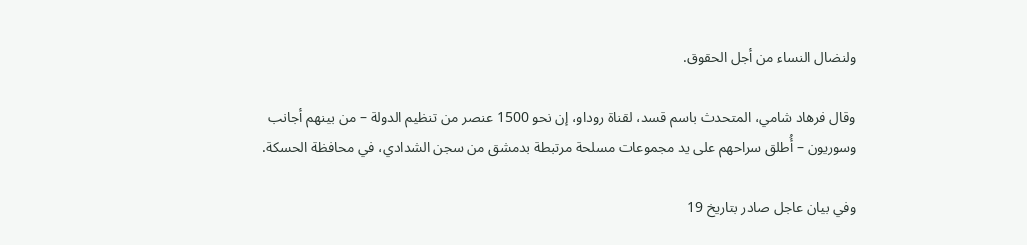ولنضال النساء من أجل الحقوق.

وقال فرهاد شامي، المتحدث باسم قسد، لقناة روداو، إن نحو 1500 عنصر من تنظيم الدولة – من بينهم أجانب وسوريون – أُطلق سراحهم على يد مجموعات مسلحة مرتبطة بدمشق من سجن الشدادي، في محافظة الحسكة.

وفي بيان عاجل صادر بتاريخ 19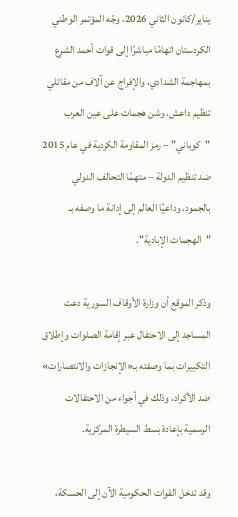يناير/كانون الثاني 2026، وجّه المؤتمر الوطني الكردستان اتهامًا مباشرًا إلى قوات أحمد الشرع بمهاجمة الشدادي، والإفراج عن آلاف من مقاتلي تنظيم داعش، وشن هجمات على عين العرب "كوباني" – رمز المقاومة الكردية في عام 2015 ضد تنظيم الدولة – متهمًا التحالف الدولي بالجمود، وداعيًا العالم إلى إدانة ما وصفه بـ "الهجمات الإبادية".

وذكر الموقع أن وزارة الأوقاف السورية دعت المساجد إلى الاحتفال عبر إقامة الصلوات وإطلاق التكبيرات بما وصفته بـ«الإنجازات والانتصارات» ضد الأكراد، وذلك في أجواء من الاحتفالات الرسمية بإعادة بسط السيطرة المركزية.

وقد تدخل القوات الحكومية الآن إلى الحسكة،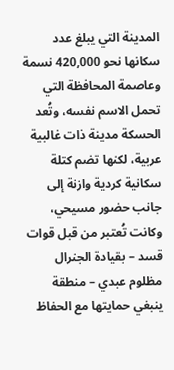المدينة التي يبلغ عدد سكانها نحو 420,000 نسمة وعاصمة المحافظة التي تحمل الاسم نفسه، وتُعد الحسكة مدينة ذات غالبية عربية، لكنها تضم كتلة سكانية كردية وازنة إلى جانب حضور مسيحي، وكانت تُعتبر من قبل قوات قسد – بقيادة الجنرال مظلوم عبدي – منطقة ينبغي حمايتها مع الحفاظ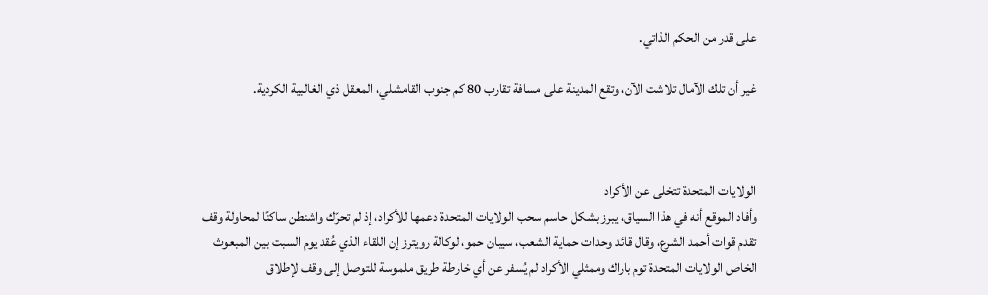على قدر من الحكم الذاتي.

غير أن تلك الآمال تلاشت الآن، وتقع المدينة على مسافة تقارب 80 كم جنوب القامشلي، المعقل ذي الغالبية الكردية.



الولايات المتحدة تتخلى عن الأكراد
وأفاد الموقع أنه في هذا السياق، يبرز بشكل حاسم سحب الولايات المتحدة دعمها للأكراد، إذ لم تحرّك واشنطن ساكنًا لمحاولة وقف تقدم قوات أحمد الشرع، وقال قائد وحدات حماية الشعب، سيبان حمو، لوكالة رويترز إن اللقاء الذي عُقد يوم السبت بين المبعوث الخاص الولايات المتحدة توم باراك وممثلي الأكراد لم يُسفر عن أي خارطة طريق ملموسة للتوصل إلى وقف لإطلاق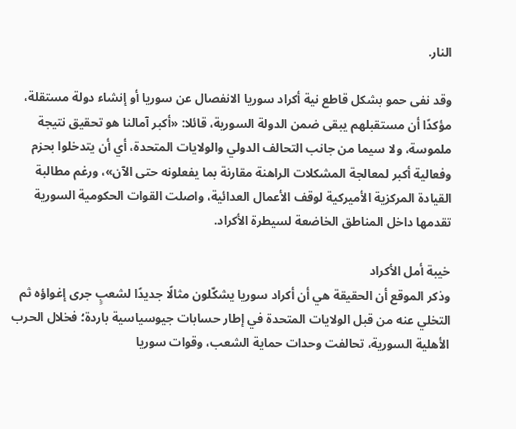النار.

وقد نفى حمو بشكل قاطع نية أكراد سوريا الانفصال عن سوريا أو إنشاء دولة مستقلة، مؤكدًا أن مستقبلهم يبقى ضمن الدولة السورية، قائلا: «أكبر آمالنا هو تحقيق نتيجة ملموسة، ولا سيما من جانب التحالف الدولي والولايات المتحدة، أي أن يتدخلوا بحزم وفعالية أكبر لمعالجة المشكلات الراهنة مقارنة بما يفعلونه حتى الآن»، ورغم مطالبة القيادة المركزية الأميركية لوقف الأعمال العدائية، واصلت القوات الحكومية السورية تقدمها داخل المناطق الخاضعة لسيطرة الأكراد.

خيبة أمل الأكراد
وذكر الموقع أن الحقيقة هي أن أكراد سوريا يشكّلون مثالًا جديدًا لشعبٍ جرى إغواؤه ثم التخلي عنه من قبل الولايات المتحدة في إطار حسابات جيوسياسية باردة؛ فخلال الحرب الأهلية السورية، تحالفت وحدات حماية الشعب، وقوات سوريا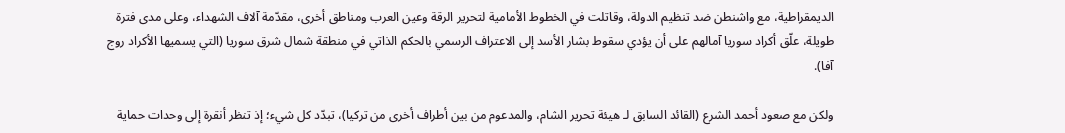الديمقراطية، مع واشنطن ضد تنظيم الدولة، وقاتلت في الخطوط الأمامية لتحرير الرقة وعين العرب ومناطق أخرى، مقدّمة آلاف الشهداء، وعلى مدى فترة طويلة، علّق أكراد سوريا آمالهم على أن يؤدي سقوط بشار الأسد إلى الاعتراف الرسمي بالحكم الذاتي في منطقة شمال شرق سوريا (التي يسميها الأكراد روج آفا).

ولكن مع صعود أحمد الشرع (القائد السابق لـ هيئة تحرير الشام، والمدعوم من بين أطراف أخرى من تركيا)، تبدّد كل شيء؛ إذ تنظر أنقرة إلى وحدات حماية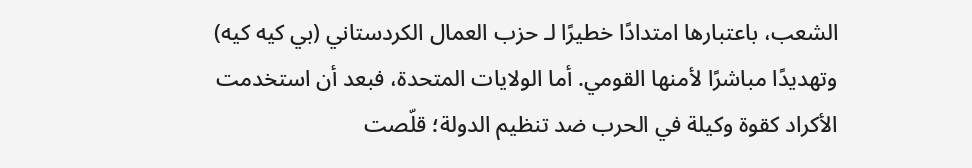الشعب، باعتبارها امتدادًا خطيرًا لـ حزب العمال الكردستاني (بي كيه كيه) وتهديدًا مباشرًا لأمنها القومي. أما الولايات المتحدة، فبعد أن استخدمت الأكراد كقوة وكيلة في الحرب ضد تنظيم الدولة؛ قلّصت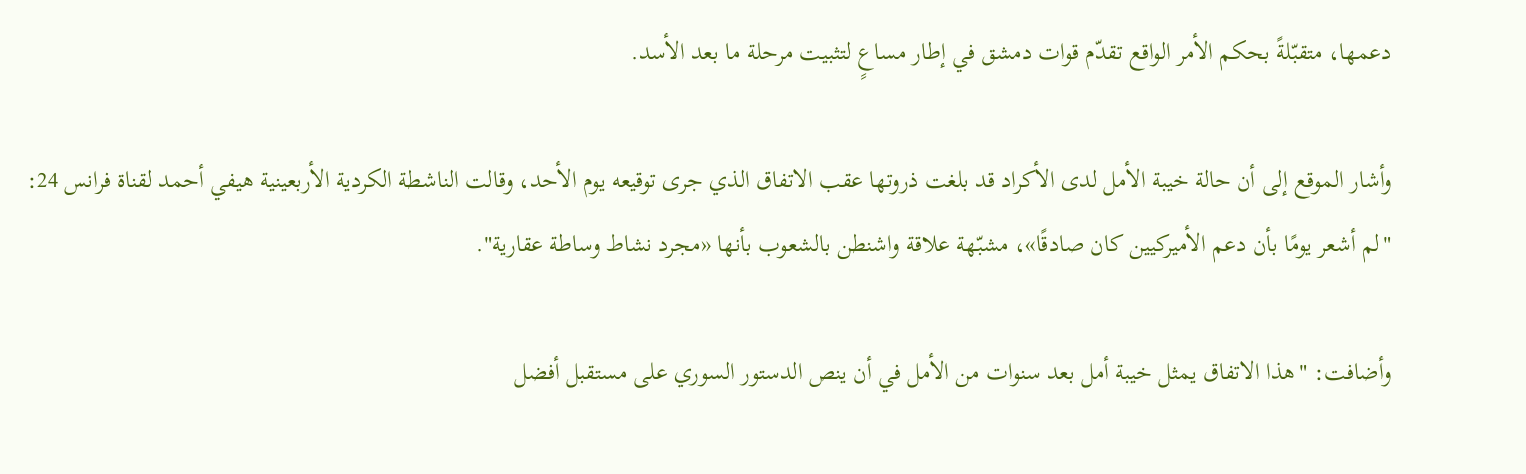دعمها، متقبّلةً بحكم الأمر الواقع تقدّم قوات دمشق في إطار مساعٍ لتثبيت مرحلة ما بعد الأسد.

وأشار الموقع إلى أن حالة خيبة الأمل لدى الأكراد قد بلغت ذروتها عقب الاتفاق الذي جرى توقيعه يوم الأحد، وقالت الناشطة الكردية الأربعينية هيفي أحمد لقناة فرانس 24: "لم أشعر يومًا بأن دعم الأميركيين كان صادقًا»، مشبّهة علاقة واشنطن بالشعوب بأنها «مجرد نشاط وساطة عقارية".

وأضافت: "هذا الاتفاق يمثل خيبة أمل بعد سنوات من الأمل في أن ينص الدستور السوري على مستقبل أفضل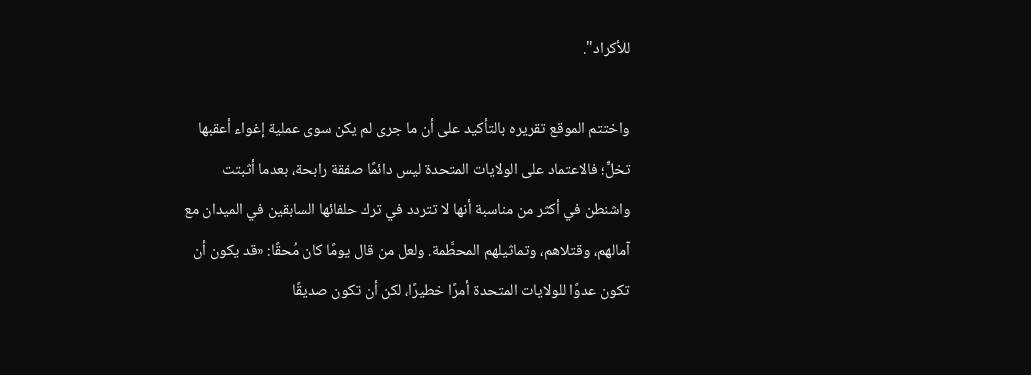للأكراد".

واختتم الموقع تقريره بالتأكيد على أن ما جرى لم يكن سوى عملية إغواء أعقبها تخلٍّ؛ فالاعتماد على الولايات المتحدة ليس دائمًا صفقة رابحة، بعدما أثبتت واشنطن في أكثر من مناسبة أنها لا تتردد في ترك حلفائها السابقين في الميدان مع آمالهم، وقتلاهم، وتماثيلهم المحطَّمة. ولعل من قال يومًا كان مُحقًا: «قد يكون أن تكون عدوًا للولايات المتحدة أمرًا خطيرًا، لكن أن تكون صديقًا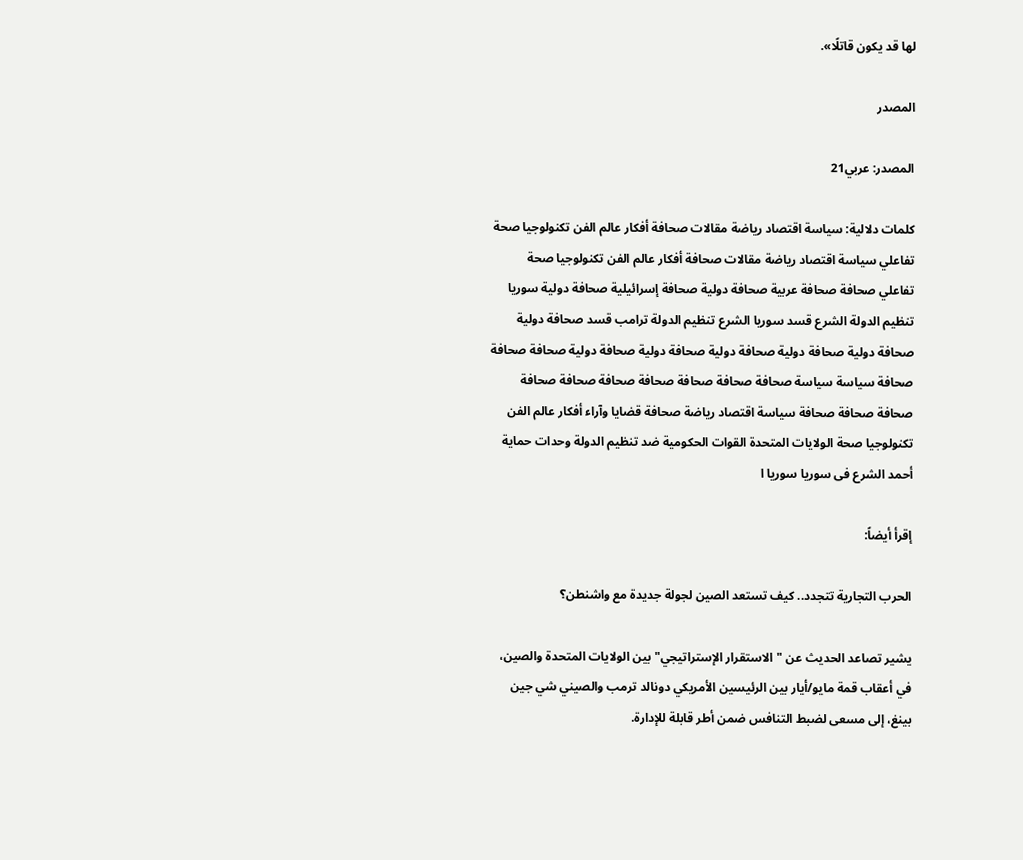لها قد يكون قاتلًا».

المصدر

المصدر: عربي21

كلمات دلالية: سياسة اقتصاد رياضة مقالات صحافة أفكار عالم الفن تكنولوجيا صحة تفاعلي سياسة اقتصاد رياضة مقالات صحافة أفكار عالم الفن تكنولوجيا صحة تفاعلي صحافة صحافة عربية صحافة دولية صحافة إسرائيلية صحافة دولية سوريا تنظيم الدولة الشرع قسد سوريا الشرع تنظيم الدولة ترامب قسد صحافة دولية صحافة دولية صحافة دولية صحافة دولية صحافة دولية صحافة دولية صحافة صحافة صحافة سياسة سياسة صحافة صحافة صحافة صحافة صحافة صحافة صحافة صحافة صحافة صحافة سياسة اقتصاد رياضة صحافة قضايا وآراء أفكار عالم الفن تكنولوجيا صحة الولایات المتحدة القوات الحکومیة ضد تنظیم الدولة وحدات حمایة أحمد الشرع فی سوریا سوریا ا

إقرأ أيضاً:

الحرب التجارية تتجدد.. كيف تستعد الصين لجولة جديدة مع واشنطن؟

يشير تصاعد الحديث عن "الاستقرار الإستراتيجي" بين الولايات المتحدة والصين، في أعقاب قمة مايو/أيار بين الرئيسين الأمريكي دونالد ترمب والصيني شي جين بينغ، إلى مسعى لضبط التنافس ضمن أطر قابلة للإدارة.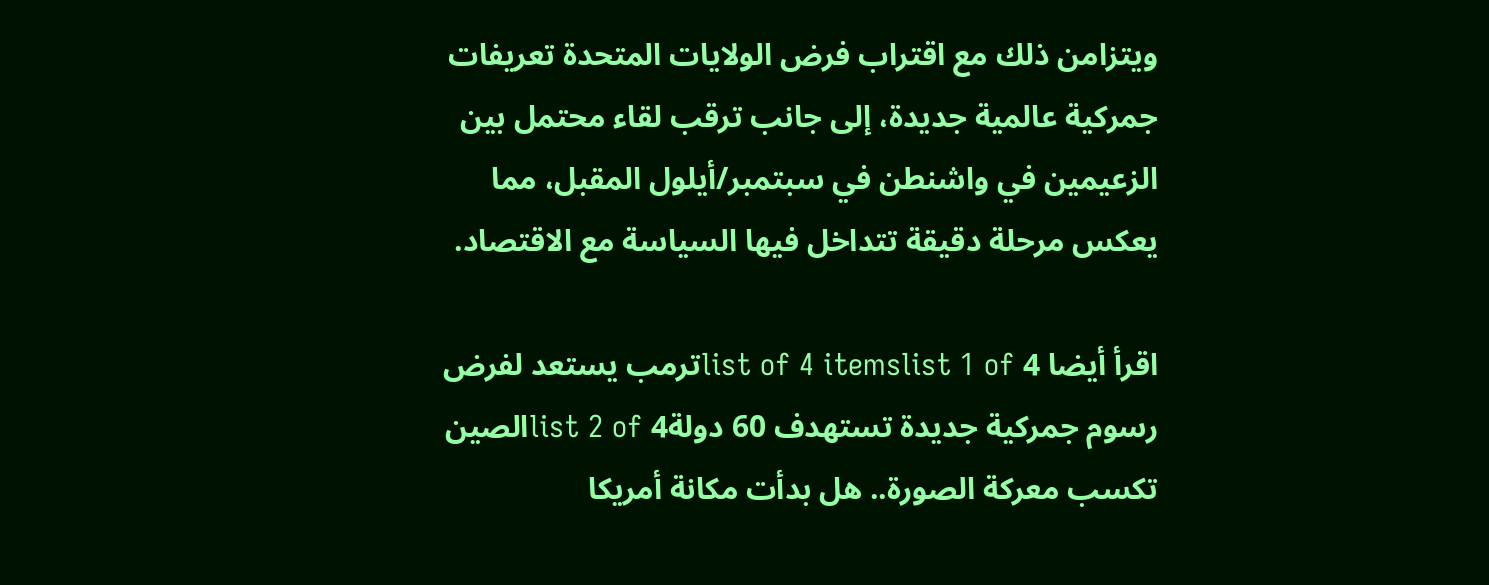ويتزامن ذلك مع اقتراب فرض الولايات المتحدة تعريفات جمركية عالمية جديدة، إلى جانب ترقب لقاء محتمل بين الزعيمين في واشنطن في سبتمبر/أيلول المقبل، مما يعكس مرحلة دقيقة تتداخل فيها السياسة مع الاقتصاد.

اقرأ أيضا list of 4 itemslist 1 of 4ترمب يستعد لفرض رسوم جمركية جديدة تستهدف 60 دولةlist 2 of 4الصين تكسب معركة الصورة.. هل بدأت مكانة أمريكا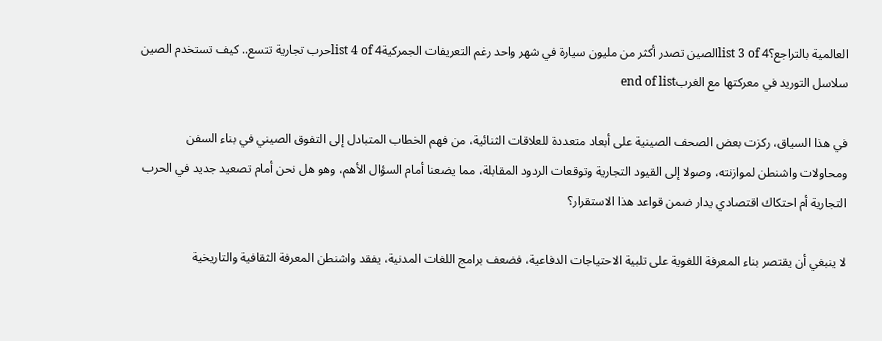العالمية بالتراجع؟list 3 of 4الصين تصدر أكثر من مليون سيارة في شهر واحد رغم التعريفات الجمركيةlist 4 of 4حرب تجارية تتسع.. كيف تستخدم الصين سلاسل التوريد في معركتها مع الغربend of list

في هذا السياق، ركزت بعض الصحف الصينية على أبعاد متعددة للعلاقات الثنائية، من فهم الخطاب المتبادل إلى التفوق الصيني في بناء السفن ومحاولات واشنطن لموازنته، وصولا إلى القيود التجارية وتوقعات الردود المقابلة، مما يضعنا أمام السؤال الأهم، وهو هل نحن أمام تصعيد جديد في الحرب التجارية أم احتكاك اقتصادي يدار ضمن قواعد هذا الاستقرار؟

لا ينبغي أن يقتصر بناء المعرفة اللغوية على تلبية الاحتياجات الدفاعية، فضعف برامج اللغات المدنية، يفقد واشنطن المعرفة الثقافية والتاريخية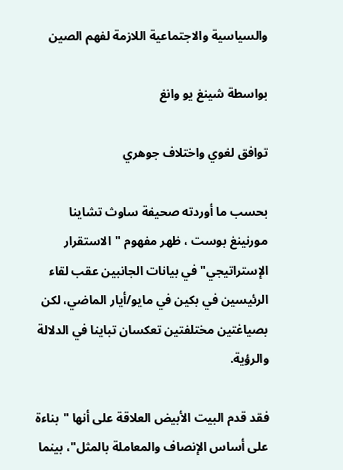والسياسية والاجتماعية اللازمة لفهم الصين

بواسطة شينغ يو وانغ

توافق لغوي واختلاف جوهري

بحسب ما أوردته صحيفة ساوث تشاينا مورنينغ بوست ، ظهر مفهوم "الاستقرار الإستراتيجي" في بيانات الجانبين عقب لقاء الرئيسين في بكين في مايو/أيار الماضي، لكن بصياغتين مختلفتين تعكسان تباينا في الدلالة والرؤية.

فقد قدم البيت الأبيض العلاقة على أنها "بناءة على أساس الإنصاف والمعاملة بالمثل"، بينما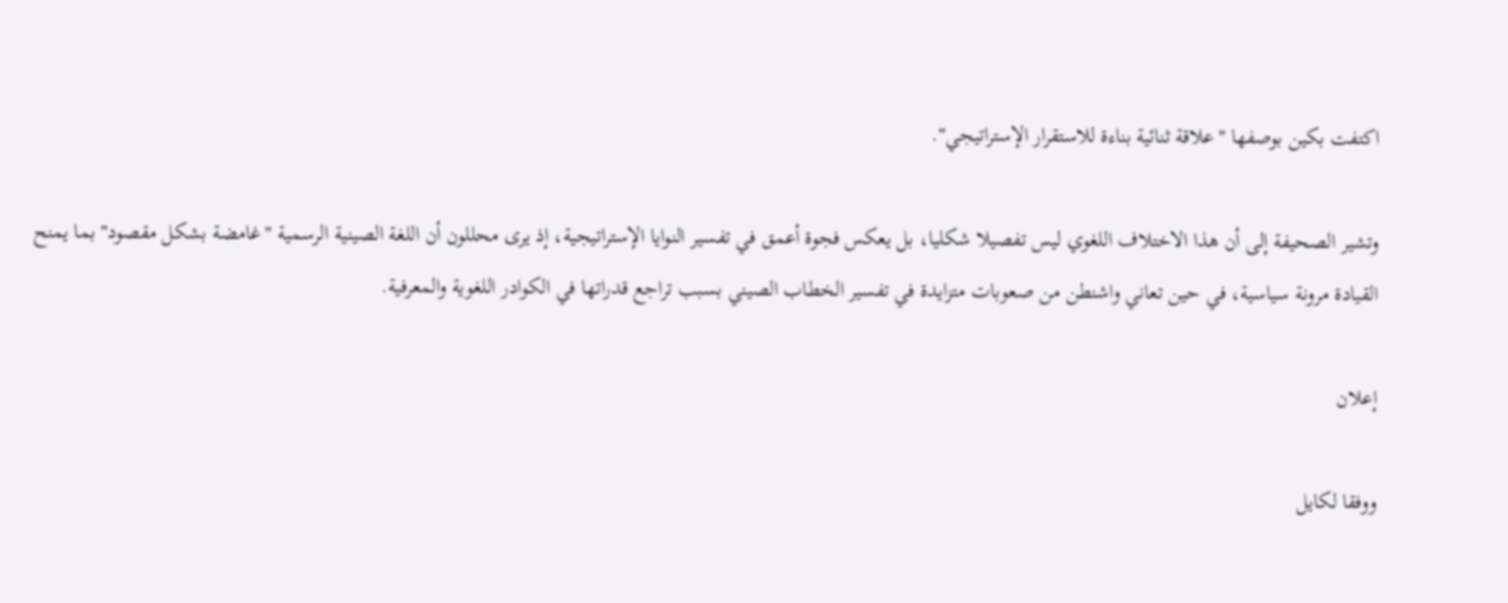اكتفت بكين بوصفها "علاقة ثنائية بناءة للاستقرار الإستراتيجي".

وتشير الصحيفة إلى أن هذا الاختلاف اللغوي ليس تفصيلا شكليا، بل يعكس فجوة أعمق في تفسير النوايا الإستراتيجية، إذ يرى محللون أن اللغة الصينية الرسمية "غامضة بشكل مقصود" بما يمنح القيادة مرونة سياسية، في حين تعاني واشنطن من صعوبات متزايدة في تفسير الخطاب الصيني بسبب تراجع قدراتها في الكوادر اللغوية والمعرفية.

إعلان

ووفقا لكايل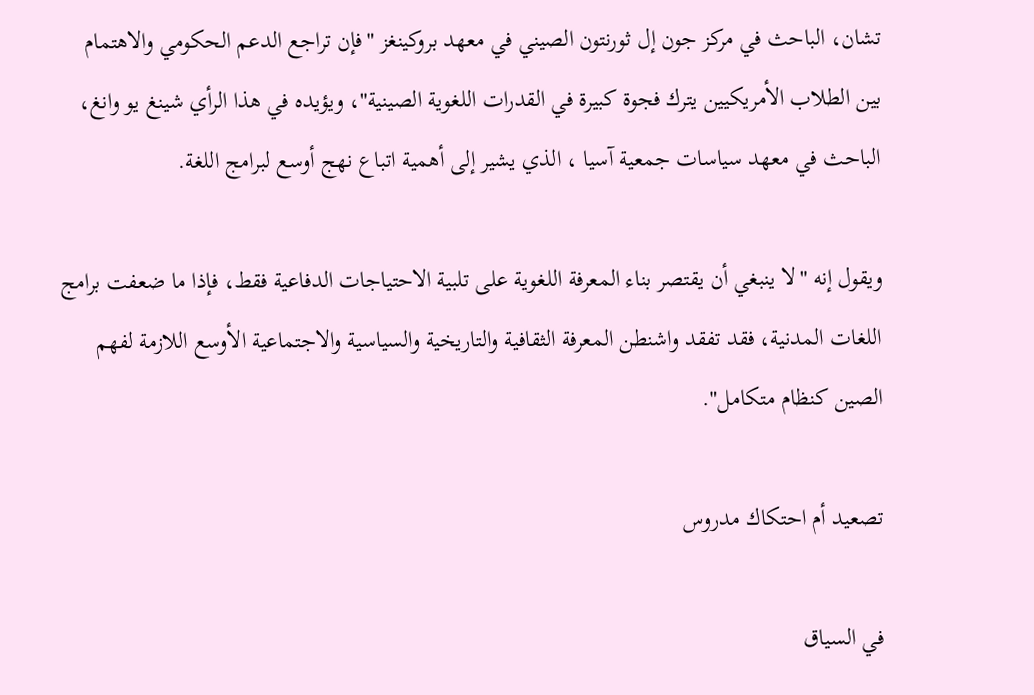تشان، الباحث في مركز جون إل ثورنتون الصيني في معهد بروكينغز "فإن تراجع الدعم الحكومي والاهتمام بين الطلاب الأمريكيين يترك فجوة كبيرة في القدرات اللغوية الصينية"، ويؤيده في هذا الرأي شينغ يو وانغ، الباحث في معهد سياسات جمعية آسيا ، الذي يشير إلى أهمية اتباع نهج أوسع لبرامج اللغة.

ويقول إنه "لا ينبغي أن يقتصر بناء المعرفة اللغوية على تلبية الاحتياجات الدفاعية فقط، فإذا ما ضعفت برامج اللغات المدنية، فقد تفقد واشنطن المعرفة الثقافية والتاريخية والسياسية والاجتماعية الأوسع اللازمة لفهم الصين كنظام متكامل".

تصعيد أم احتكاك مدروس

في السياق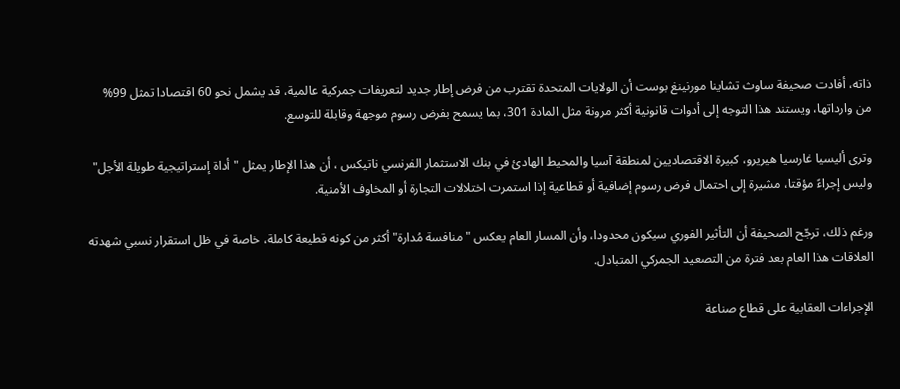ذاته، أفادت صحيفة ساوث تشاينا مورنينغ بوست أن الولايات المتحدة تقترب من فرض إطار جديد لتعريفات جمركية عالمية، قد يشمل نحو 60 اقتصادا تمثل 99% من وارداتها، ويستند هذا التوجه إلى أدوات قانونية أكثر مرونة مثل المادة 301، بما يسمح بفرض رسوم موجهة وقابلة للتوسع.

وترى أليسيا غارسيا هيريرو، كبيرة الاقتصاديين لمنطقة آسيا والمحيط الهادئ في بنك الاستثمار الفرنسي ناتيكس ، أن هذا الإطار يمثل "أداة إستراتيجية طويلة الأجل" وليس إجراءً مؤقتا، مشيرة إلى احتمال فرض رسوم إضافية أو قطاعية إذا استمرت اختلالات التجارة أو المخاوف الأمنية.

ورغم ذلك، ترجّح الصحيفة أن التأثير الفوري سيكون محدودا، وأن المسار العام يعكس "منافسة مُدارة" أكثر من كونه قطيعة كاملة، خاصة في ظل استقرار نسبي شهدته العلاقات هذا العام بعد فترة من التصعيد الجمركي المتبادل.

الإجراءات العقابية على قطاع صناعة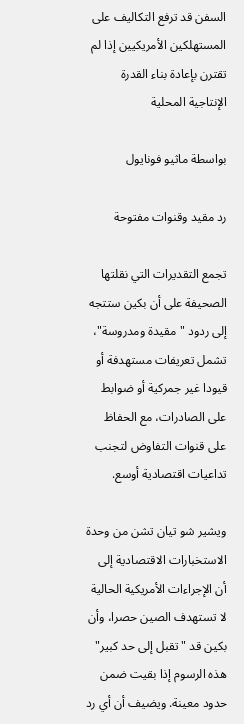السفن قد ترفع التكاليف على المستهلكين الأمريكيين إذا لم تقترن بإعادة بناء القدرة الإنتاجية المحلية

بواسطة ماثيو فونايول

رد مقيد وقنوات مفتوحة

تجمع التقديرات التي نقلتها الصحيفة على أن بكين ستتجه إلى ردود "مقيدة ومدروسة"، تشمل تعريفات مستهدفة أو قيودا غير جمركية أو ضوابط على الصادرات، مع الحفاظ على قنوات التفاوض لتجنب تداعيات اقتصادية أوسع.

ويشير شو تيان تشن من وحدة الاستخبارات الاقتصادية إلى أن الإجراءات الأمريكية الحالية لا تستهدف الصين حصرا، وأن بكين قد "تقبل إلى حد كبير" هذه الرسوم إذا بقيت ضمن حدود معينة. ويضيف أن أي رد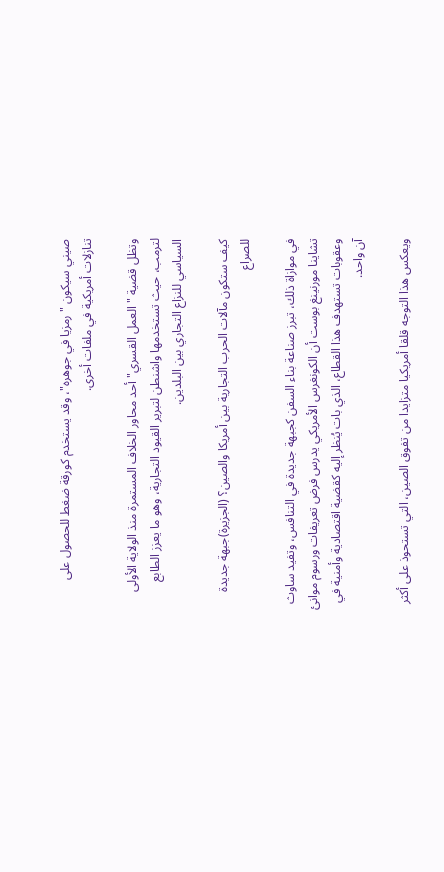صيني سيكون "رمزيا في جوهره"، وقد يستخدم كورقة ضغط للحصول على تنازلات أمريكية في ملفات أخرى.

وتظل قضية "العمل القسري" أحد محاور الخلاف المستمرة منذ الولاية الأولى لترمب، حيث تستخدمها واشنطن لتبرير القيود التجارية، وهو ما يعزز الطابع السياسي للنزاع التجاري بين البلدين.

كيف ستكون مآلات الحرب التجارية بين أمريكا والصين؟ (الجزيرة)جبهة جديدة للصراع

في موازاة ذلك، تبرز صناعة بناء السفن كجبهة جديدة في التنافس، وتفيد ساوث تشاينا مورنينغ بوست أن الكونغرس الأمريكي يدرس فرض تعريفات ورسوم موانئ وعقوبات تستهدف هذا القطاع، الذي بات يُنظر إليه كقضية اقتصادية وأمنية في آن واحد.

ويعكس هذا التوجه قلقا أمريكيا متزايدا من تفوق الصين، التي تستحوذ على أكثر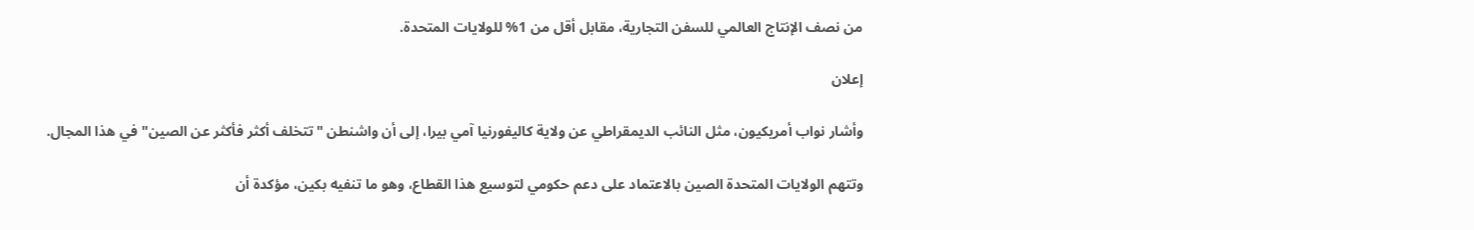من نصف الإنتاج العالمي للسفن التجارية، مقابل أقل من 1% للولايات المتحدة.

إعلان

وأشار نواب أمريكيون، مثل النائب الديمقراطي عن ولاية كاليفورنيا آمي بيرا، إلى أن واشنطن "تتخلف أكثر فأكثر عن الصين" في هذا المجال.

وتتهم الولايات المتحدة الصين بالاعتماد على دعم حكومي لتوسيع هذا القطاع، وهو ما تنفيه بكين، مؤكدة أن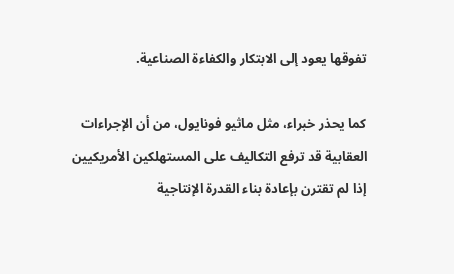تفوقها يعود إلى الابتكار والكفاءة الصناعية.

كما يحذر خبراء، مثل ماثيو فونايول، من أن الإجراءات العقابية قد ترفع التكاليف على المستهلكين الأمريكيين إذا لم تقترن بإعادة بناء القدرة الإنتاجية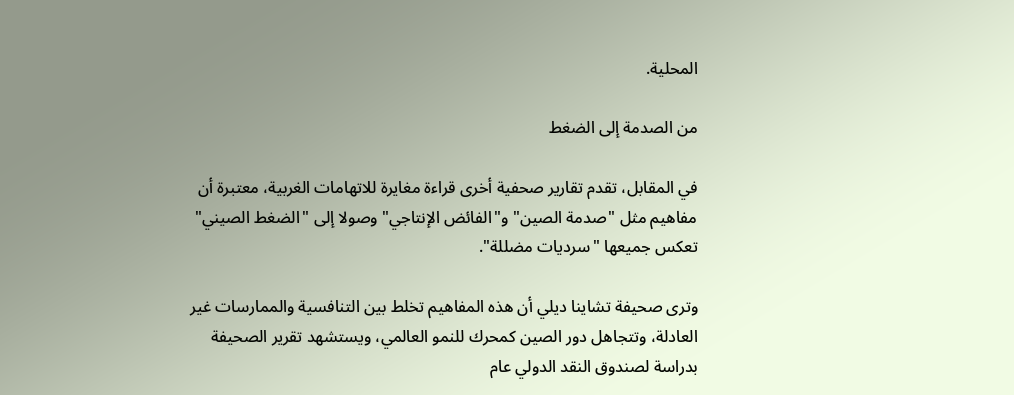المحلية.

من الصدمة إلى الضغط

في المقابل، تقدم تقارير صحفية أخرى قراءة مغايرة للاتهامات الغربية، معتبرة أن مفاهيم مثل "صدمة الصين" و"الفائض الإنتاجي" وصولا إلى "الضغط الصيني" تعكس جميعها "سرديات مضللة".

وترى صحيفة تشاينا ديلي أن هذه المفاهيم تخلط بين التنافسية والممارسات غير العادلة، وتتجاهل دور الصين كمحرك للنمو العالمي، ويستشهد تقرير الصحيفة بدراسة لصندوق النقد الدولي عام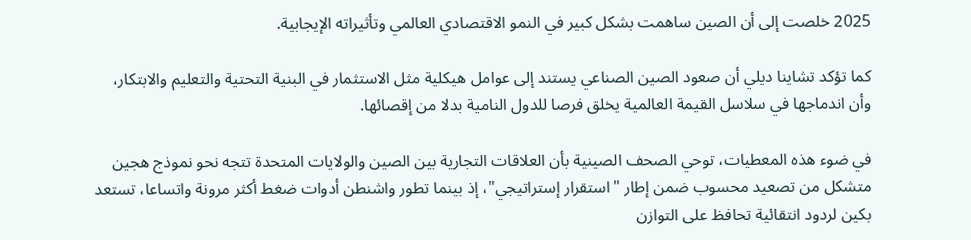2025 خلصت إلى أن الصين ساهمت بشكل كبير في النمو الاقتصادي العالمي وتأثيراته الإيجابية.

كما تؤكد تشاينا ديلي أن صعود الصين الصناعي يستند إلى عوامل هيكلية مثل الاستثمار في البنية التحتية والتعليم والابتكار، وأن اندماجها في سلاسل القيمة العالمية يخلق فرصا للدول النامية بدلا من إقصائها.

في ضوء هذه المعطيات، توحي الصحف الصينية بأن العلاقات التجارية بين الصين والولايات المتحدة تتجه نحو نموذج هجين متشكل من تصعيد محسوب ضمن إطار "استقرار إستراتيجي"، إذ بينما تطور واشنطن أدوات ضغط أكثر مرونة واتساعا، تستعد بكين لردود انتقائية تحافظ على التوازن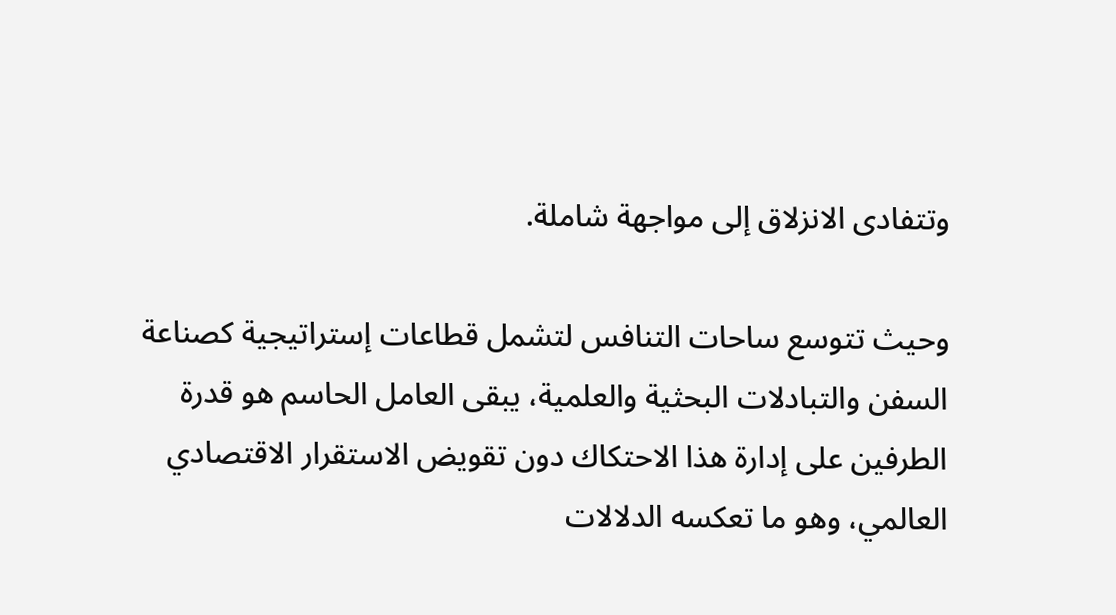وتتفادى الانزلاق إلى مواجهة شاملة.

وحيث تتوسع ساحات التنافس لتشمل قطاعات إستراتيجية كصناعة السفن والتبادلات البحثية والعلمية، يبقى العامل الحاسم هو قدرة الطرفين على إدارة هذا الاحتكاك دون تقويض الاستقرار الاقتصادي العالمي، وهو ما تعكسه الدلالات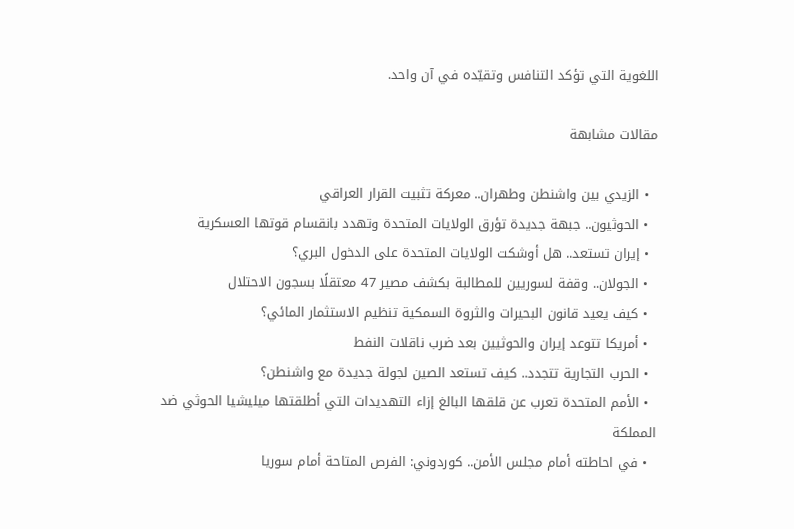اللغوية التي تؤكد التنافس وتقيّده في آن واحد.

مقالات مشابهة

  • الزيدي بين واشنطن وطهران.. معركة تثبيت القرار العراقي
  • الحوثيون.. جبهة جديدة تؤرق الولايات المتحدة وتهدد بانقسام قوتها العسكرية
  • إيران تستعد.. هل أوشكت الولايات المتحدة على الدخول البري؟
  • الجولان.. وقفة لسوريين للمطالبة بكشف مصير 47 معتقلًا بسجون الاحتلال
  • كيف يعيد قانون البحيرات والثروة السمكية تنظيم الاستثمار المائي؟
  • أمريكا تتوعد إيران والحوثيين بعد ضرب ناقلات النفط
  • الحرب التجارية تتجدد.. كيف تستعد الصين لجولة جديدة مع واشنطن؟
  • الأمم المتحدة تعرب عن قلقها البالغ إزاء التهديدات التي أطلقتها ميليشيا الحوثي ضد المملكة
  • في احاطته أمام مجلس الأمن.. كوردوني: الفرص المتاحة أمام سوريا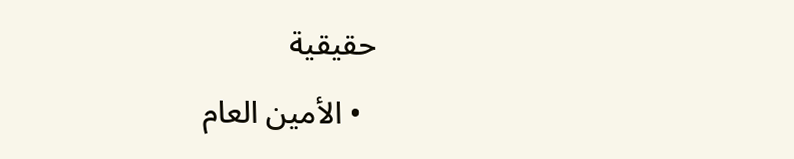حقيقية
  • الأمين العام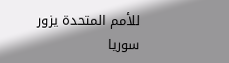للأمم المتحدة يزور سوريا